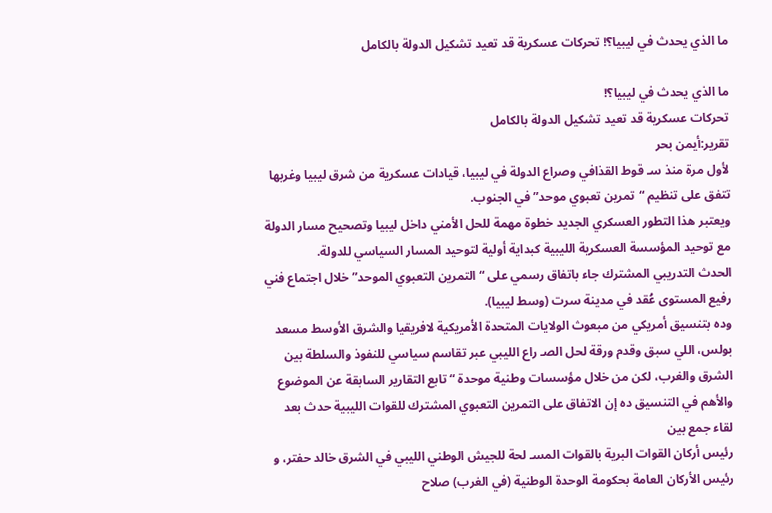ما الذي يحدث في ليبيا؟! تحركات عسكرية قد تعيد تشكيل الدولة بالكامل

ما الذي يحدث في ليبيا؟!
تحركات عسكرية قد تعيد تشكيل الدولة بالكامل
تقرير:أيمن بحر
لأول مرة منذ سـ قوط القذافي وصراع الدولة في ليبيا، قيادات عسكرية من شرق ليبيا وغربها تتفق على تنظيم “تمرين تعبوي موحد” في الجنوب.
ويعتبر هذا التطور العسكري الجديد خطوة مهمة للحل الأمني داخل ليبيا وتصحيح مسار الدولة مع توحيد المؤسسة العسكرية الليبية كبداية أولية لتوحيد المسار السياسي للدولة.
الحدث التدريبي المشترك جاء باتفاق رسمي على “التمرين التعبوي الموحد” خلال اجتماع فني رفيع المستوى عُقد في مدينة سرت (وسط ليبيا).
وده بتنسيق أمريكي من مبعوث الولايات المتحدة الأمريكية لافريقيا والشرق الأوسط مسعد بولس، اللي سبق وقدم ورقة لحل الصـ راع الليبي عبر تقاسم سياسي للنفوذ والسلطة بين الشرق والغرب، لكن من خلال مؤسسات وطنية موحدة “تابع التقارير السابقة عن الموضوع والأهم في التنسيق ده إن الاتفاق على التمرين التعبوي المشترك للقوات الليبية حدث بعد لقاء جمع بين
رئيس أركان القوات البرية بالقوات المسـ لحة للجيش الوطني الليبي في الشرق خالد حفتر، و رئيس الأركان العامة بحكومة الوحدة الوطنية (في الغرب) صلاح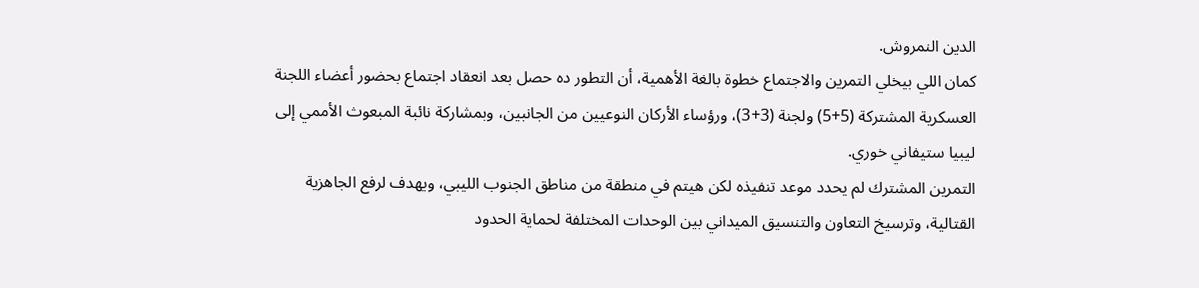الدين النمروش.
كمان اللي بيخلي التمرين والاجتماع خطوة بالغة الأهمية، أن التطور ده حصل بعد انعقاد اجتماع بحضور أعضاء اللجنة العسكرية المشتركة (5+5) ولجنة (3+3)، ورؤساء الأركان النوعيين من الجانبين، وبمشاركة نائبة المبعوث الأممي إلى ليبيا ستيفاني خوري.
التمرين المشترك لم يحدد موعد تنفيذه لكن هيتم في منطقة من مناطق الجنوب الليبي، ويهدف لرفع الجاهزية القتالية، وترسيخ التعاون والتنسيق الميداني بين الوحدات المختلفة لحماية الحدود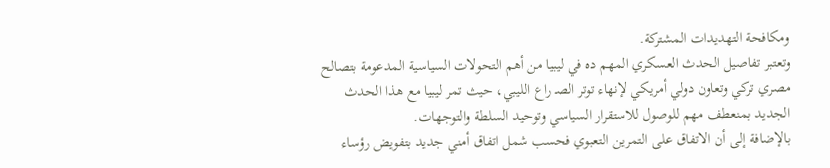ومكافحة التهديدات المشتركة.
وتعتبر تفاصيل الحدث العسكري المهم ده في ليبيا من أهم التحولات السياسية المدعومة بتصالح مصري تركي وتعاون دولي أمريكي لإنهاء توتر الصـ راع الليبي، حيث تمر ليبيا مع هذا الحدث الجديد بمنعطف مهم للوصول للاستقرار السياسي وتوحيد السلطة والتوجهات.
بالإضافة إلى أن الاتفاق على التمرين التعبوي فحسب شمل اتفاق أمني جديد بتفويض رؤساء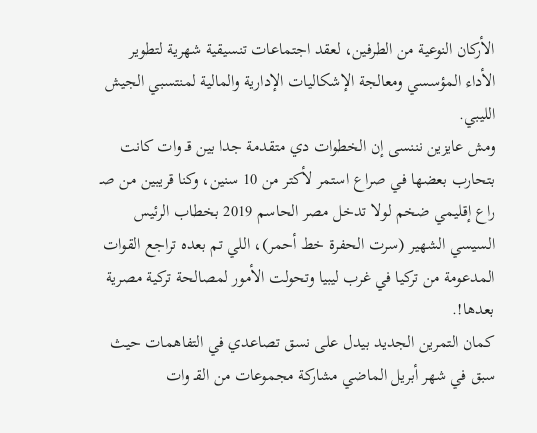الأركان النوعية من الطرفين، لعقد اجتماعات تنسيقية شهرية لتطوير الأداء المؤسسي ومعالجة الإشكاليات الإدارية والمالية لمنتسبي الجيش الليبي.
ومش عايزين نننسى إن الخطوات دي متقدمة جدا بين قـ وات كانت بتحارب بعضها في صراع استمر لأكتر من 10 سنين، وكنا قريبين من صـ راع إقليمي ضخم لولا تدخل مصر الحاسم 2019 بخطاب الرئيس السيسي الشهير (سرت الحفرة خط أحمر)، اللي تم بعده تراجع القوات المدعومة من تركيا في غرب ليبيا وتحولت الأمور لمصالحة تركية مصرية بعدها!.
كمان التمرين الجديد بيدل على نسق تصاعدي في التفاهمات حيث سبق في شهر أبريل الماضي مشاركة مجموعات من القـ وات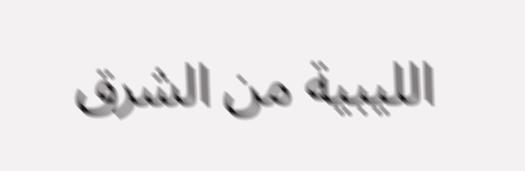الليبية من الشرق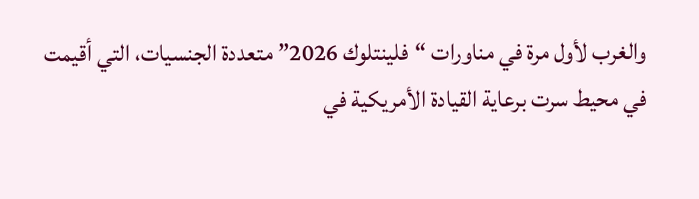والغرب لأول مرة في مناورات “فلينتلوك 2026” متعددة الجنسيات، التي أقيمت في محيط سرت برعاية القيادة الأمريكية في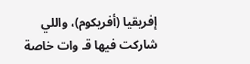إفريقيا (أفريكوم)، واللي شاركت فيها قـ وات خاصة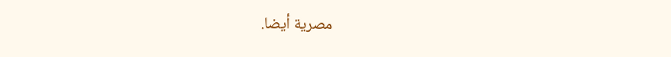مصرية أيضا.